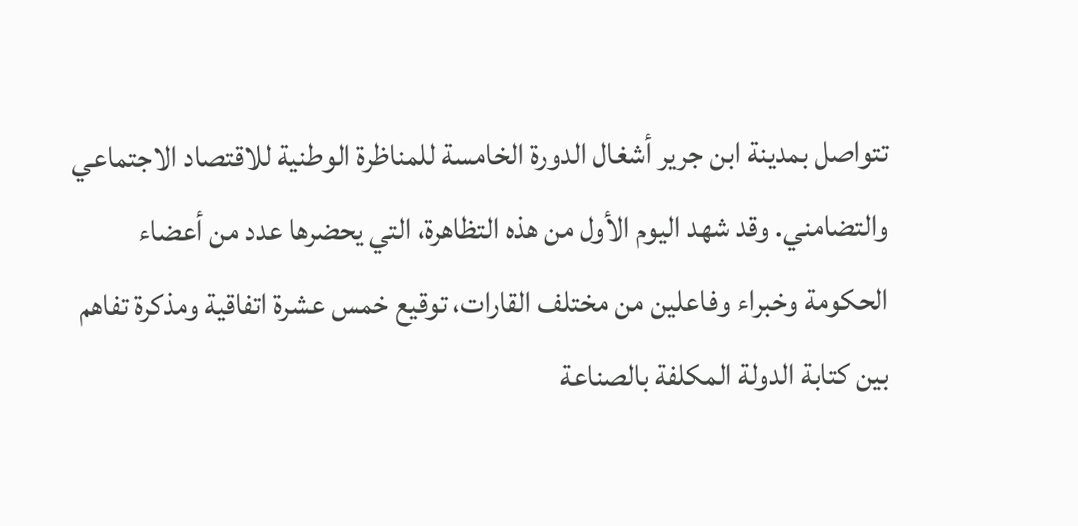تتواصل بمدينة ابن جرير أشغال الدورة الخامسة للمناظرة الوطنية للاقتصاد الاجتماعي والتضامني. وقد شهد اليوم الأول من هذه التظاهرة، التي يحضرها عدد من أعضاء الحكومة وخبراء وفاعلين من مختلف القارات، توقيع خمس عشرة اتفاقية ومذكرة تفاهم بين كتابة الدولة المكلفة بالصناعة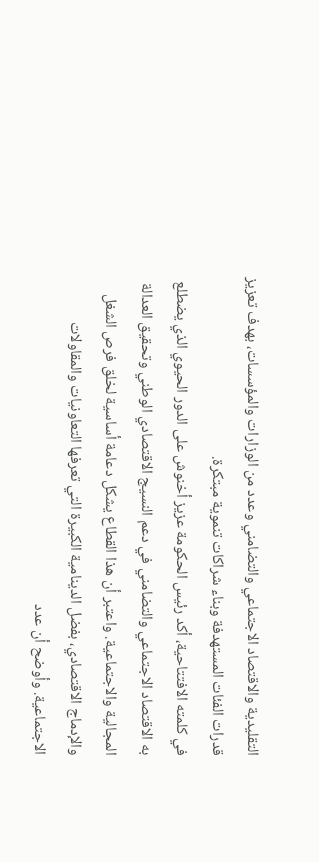التقليدية والاقتصاد الاجتماعي والتضامني وعدد من الوزارات والمؤسسات، بهدف تعزيز قدرات الفئات المستهدفة وبناء شراكات تنموية مبتكرة.
في كلمته الافتتاحية، أكد رئيس الحكومة عزيز أخنوش على الدور الحيوي الذي يضطلع به الاقتصاد الاجتماعي والتضامني في دعم النسيج الاقتصادي الوطني وتحقيق العدالة المجالية والاجتماعية. واعتبر أن هذا القطاع يشكل دعامة أساسية لخلق فرص الشغل والإدماج الاقتصادي، بفضل الدينامية الكبيرة التي تعرفها التعاونيات والمقاولات الاجتماعية. وأوضح أن عدد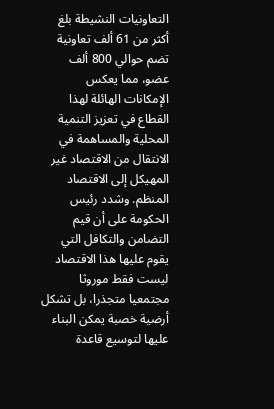التعاونيات النشيطة بلغ أكثر من 61 ألف تعاونية تضم حوالي 800 ألف عضو، مما يعكس الإمكانات الهائلة لهذا القطاع في تعزيز التنمية المحلية والمساهمة في الانتقال من الاقتصاد غير المهيكل إلى الاقتصاد المنظم. وشدد رئيس الحكومة على أن قيم التضامن والتكافل التي يقوم عليها هذا الاقتصاد ليست فقط موروثا مجتمعيا متجذرا، بل تشكل أرضية خصبة يمكن البناء عليها لتوسيع قاعدة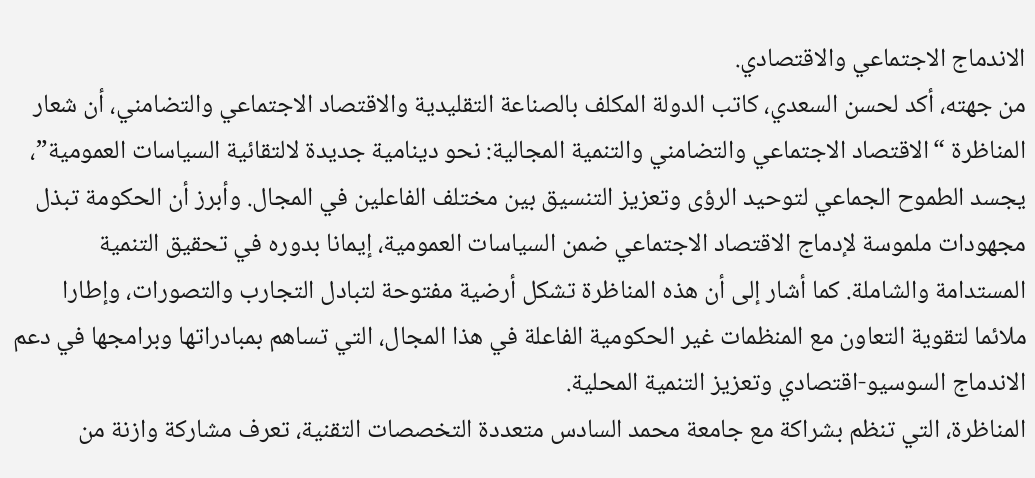الاندماج الاجتماعي والاقتصادي.
من جهته، أكد لحسن السعدي، كاتب الدولة المكلف بالصناعة التقليدية والاقتصاد الاجتماعي والتضامني، أن شعار المناظرة “الاقتصاد الاجتماعي والتضامني والتنمية المجالية: نحو دينامية جديدة لالتقائية السياسات العمومية”، يجسد الطموح الجماعي لتوحيد الرؤى وتعزيز التنسيق بين مختلف الفاعلين في المجال. وأبرز أن الحكومة تبذل مجهودات ملموسة لإدماج الاقتصاد الاجتماعي ضمن السياسات العمومية، إيمانا بدوره في تحقيق التنمية المستدامة والشاملة. كما أشار إلى أن هذه المناظرة تشكل أرضية مفتوحة لتبادل التجارب والتصورات، وإطارا ملائما لتقوية التعاون مع المنظمات غير الحكومية الفاعلة في هذا المجال، التي تساهم بمبادراتها وبرامجها في دعم الاندماج السوسيو-اقتصادي وتعزيز التنمية المحلية.
المناظرة، التي تنظم بشراكة مع جامعة محمد السادس متعددة التخصصات التقنية، تعرف مشاركة وازنة من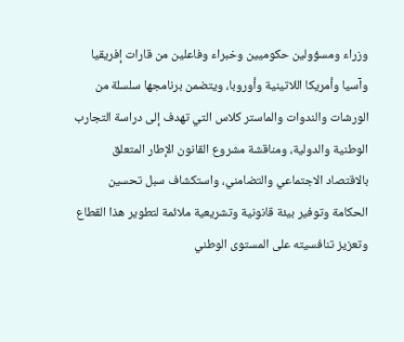وزراء ومسؤولين حكوميين وخبراء وفاعلين من قارات إفريقيا وآسيا وأمريكا اللاتينية وأوروبا، ويتضمن برنامجها سلسلة من الورشات والندوات والماستر كلاس التي تهدف إلى دراسة التجارب الوطنية والدولية، ومناقشة مشروع القانون الإطار المتعلق بالاقتصاد الاجتماعي والتضامني، واستكشاف سبل تحسين الحكامة وتوفير بيئة قانونية وتشريعية ملائمة لتطوير هذا القطاع وتعزيز تنافسيته على المستوى الوطني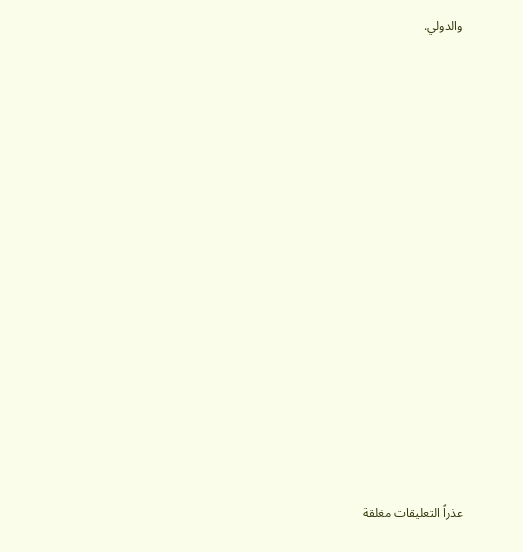والدولي.






















عذراً التعليقات مغلقة